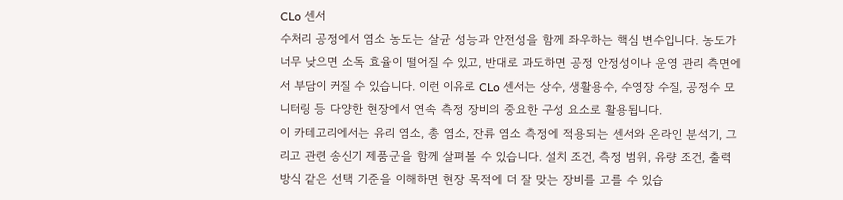CLo 센서
수처리 공정에서 염소 농도는 살균 성능과 안전성을 함께 좌우하는 핵심 변수입니다. 농도가 너무 낮으면 소독 효율이 떨어질 수 있고, 반대로 과도하면 공정 안정성이나 운영 관리 측면에서 부담이 커질 수 있습니다. 이런 이유로 CLo 센서는 상수, 생활용수, 수영장 수질, 공정수 모니터링 등 다양한 현장에서 연속 측정 장비의 중요한 구성 요소로 활용됩니다.
이 카테고리에서는 유리 염소, 총 염소, 잔류 염소 측정에 적용되는 센서와 온라인 분석기, 그리고 관련 송신기 제품군을 함께 살펴볼 수 있습니다. 설치 조건, 측정 범위, 유량 조건, 출력 방식 같은 선택 기준을 이해하면 현장 목적에 더 잘 맞는 장비를 고를 수 있습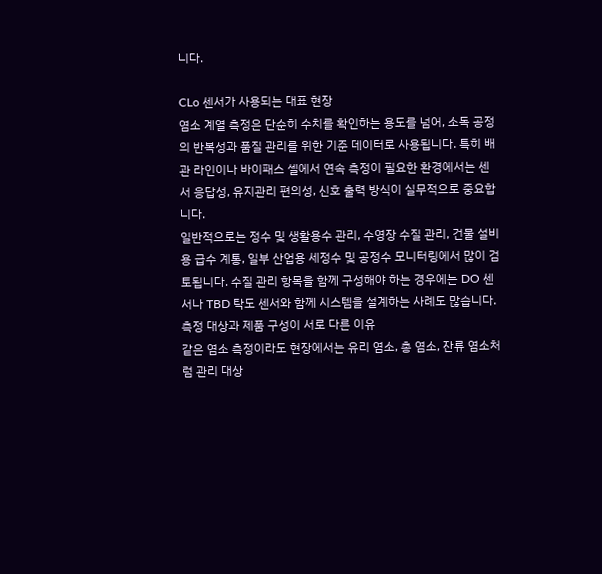니다.

CLo 센서가 사용되는 대표 현장
염소 계열 측정은 단순히 수치를 확인하는 용도를 넘어, 소독 공정의 반복성과 품질 관리를 위한 기준 데이터로 사용됩니다. 특히 배관 라인이나 바이패스 셀에서 연속 측정이 필요한 환경에서는 센서 응답성, 유지관리 편의성, 신호 출력 방식이 실무적으로 중요합니다.
일반적으로는 정수 및 생활용수 관리, 수영장 수질 관리, 건물 설비용 급수 계통, 일부 산업용 세정수 및 공정수 모니터링에서 많이 검토됩니다. 수질 관리 항목을 함께 구성해야 하는 경우에는 DO 센서나 TBD 탁도 센서와 함께 시스템을 설계하는 사례도 많습니다.
측정 대상과 제품 구성이 서로 다른 이유
같은 염소 측정이라도 현장에서는 유리 염소, 총 염소, 잔류 염소처럼 관리 대상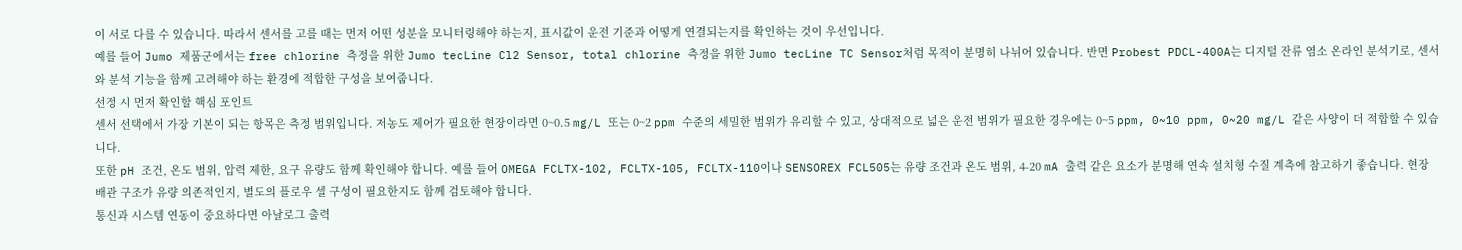이 서로 다를 수 있습니다. 따라서 센서를 고를 때는 먼저 어떤 성분을 모니터링해야 하는지, 표시값이 운전 기준과 어떻게 연결되는지를 확인하는 것이 우선입니다.
예를 들어 Jumo 제품군에서는 free chlorine 측정을 위한 Jumo tecLine Cl2 Sensor, total chlorine 측정을 위한 Jumo tecLine TC Sensor처럼 목적이 분명히 나뉘어 있습니다. 반면 Probest PDCL-400A는 디지털 잔류 염소 온라인 분석기로, 센서와 분석 기능을 함께 고려해야 하는 환경에 적합한 구성을 보여줍니다.
선정 시 먼저 확인할 핵심 포인트
센서 선택에서 가장 기본이 되는 항목은 측정 범위입니다. 저농도 제어가 필요한 현장이라면 0~0.5 mg/L 또는 0~2 ppm 수준의 세밀한 범위가 유리할 수 있고, 상대적으로 넓은 운전 범위가 필요한 경우에는 0~5 ppm, 0~10 ppm, 0~20 mg/L 같은 사양이 더 적합할 수 있습니다.
또한 pH 조건, 온도 범위, 압력 제한, 요구 유량도 함께 확인해야 합니다. 예를 들어 OMEGA FCLTX-102, FCLTX-105, FCLTX-110이나 SENSOREX FCL505는 유량 조건과 온도 범위, 4-20 mA 출력 같은 요소가 분명해 연속 설치형 수질 계측에 참고하기 좋습니다. 현장 배관 구조가 유량 의존적인지, 별도의 플로우 셀 구성이 필요한지도 함께 검토해야 합니다.
통신과 시스템 연동이 중요하다면 아날로그 출력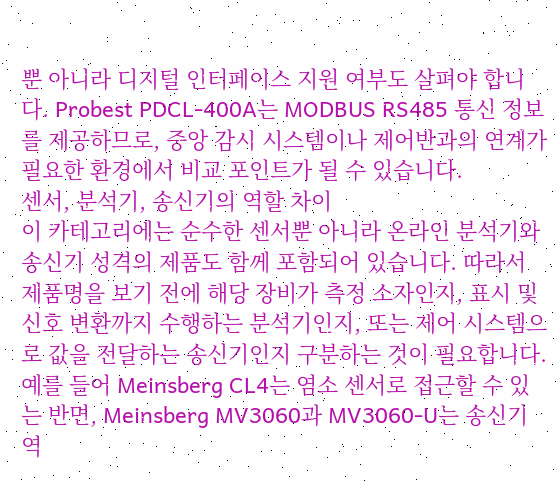뿐 아니라 디지털 인터페이스 지원 여부도 살펴야 합니다. Probest PDCL-400A는 MODBUS RS485 통신 정보를 제공하므로, 중앙 감시 시스템이나 제어반과의 연계가 필요한 환경에서 비교 포인트가 될 수 있습니다.
센서, 분석기, 송신기의 역할 차이
이 카테고리에는 순수한 센서뿐 아니라 온라인 분석기와 송신기 성격의 제품도 함께 포함되어 있습니다. 따라서 제품명을 보기 전에 해당 장비가 측정 소자인지, 표시 및 신호 변환까지 수행하는 분석기인지, 또는 제어 시스템으로 값을 전달하는 송신기인지 구분하는 것이 필요합니다.
예를 들어 Meinsberg CL4는 염소 센서로 접근할 수 있는 반면, Meinsberg MV3060과 MV3060-U는 송신기 역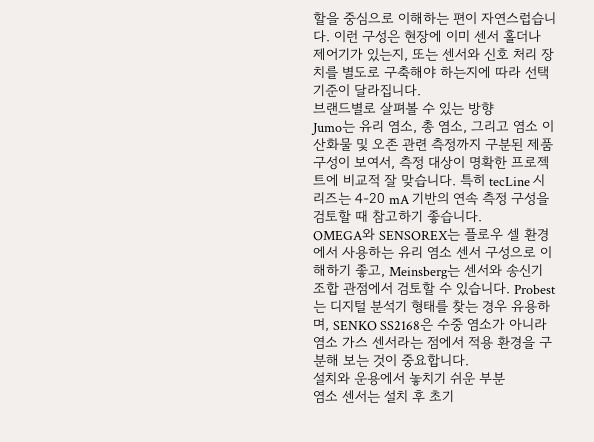할을 중심으로 이해하는 편이 자연스럽습니다. 이런 구성은 현장에 이미 센서 홀더나 제어기가 있는지, 또는 센서와 신호 처리 장치를 별도로 구축해야 하는지에 따라 선택 기준이 달라집니다.
브랜드별로 살펴볼 수 있는 방향
Jumo는 유리 염소, 총 염소, 그리고 염소 이산화물 및 오존 관련 측정까지 구분된 제품 구성이 보여서, 측정 대상이 명확한 프로젝트에 비교적 잘 맞습니다. 특히 tecLine 시리즈는 4-20 mA 기반의 연속 측정 구성을 검토할 때 참고하기 좋습니다.
OMEGA와 SENSOREX는 플로우 셀 환경에서 사용하는 유리 염소 센서 구성으로 이해하기 좋고, Meinsberg는 센서와 송신기 조합 관점에서 검토할 수 있습니다. Probest는 디지털 분석기 형태를 찾는 경우 유용하며, SENKO SS2168은 수중 염소가 아니라 염소 가스 센서라는 점에서 적용 환경을 구분해 보는 것이 중요합니다.
설치와 운용에서 놓치기 쉬운 부분
염소 센서는 설치 후 초기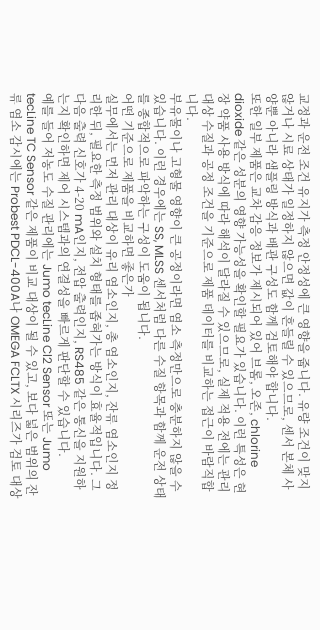교정과 운전 조건 유지가 측정 안정성에 큰 영향을 줍니다. 유량 조건이 맞지 않거나 시료 상태가 일정하지 않으면 값이 흔들릴 수 있으므로, 센서 본체 사양뿐 아니라 샘플링 방식과 배관 구성도 함께 검토해야 합니다.
또한 일부 제품은 교차 감응 정보가 제시되어 있어 브롬, 오존, chlorine dioxide 같은 성분의 영향 가능성을 확인할 필요가 있습니다. 이런 특성은 현장 약품 사용 방식에 따라 해석이 달라질 수 있으므로, 실제 적용 전에는 관리 대상 수질과 공정 조건을 기준으로 제품 데이터를 비교하는 접근이 바람직합니다.
부유물이나 고형물 영향이 큰 공정이라면 염소 측정만으로 충분하지 않을 수 있습니다. 이런 경우에는 SS, MLSS 센서처럼 다른 수질 항목과 함께 운전 상태를 종합적으로 파악하는 구성이 도움이 됩니다.
어떤 기준으로 제품을 비교하면 좋은가
실무에서는 먼저 관리 대상이 유리 염소인지, 총 염소인지, 잔류 염소인지 정리한 뒤, 필요한 측정 범위와 설치 형태를 좁혀가는 방식이 효율적입니다. 그 다음 출력 신호가 4-20 mA인지, 전압 출력인지, RS485 같은 통신을 지원하는지 확인하면 제어 시스템과의 연결성을 빠르게 판단할 수 있습니다.
예를 들어 저농도 수질 관리에는 Jumo tecLine Cl2 Sensor 또는 Jumo tecLine TC Sensor 같은 제품이 비교 대상이 될 수 있고, 보다 넓은 범위의 잔류 염소 감시에는 Probest PDCL-400A나 OMEGA FCLTX 시리즈가 검토 대상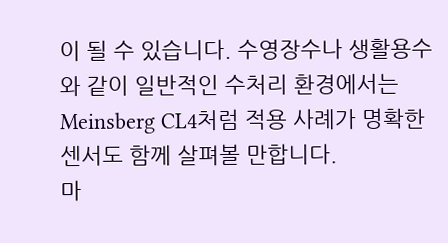이 될 수 있습니다. 수영장수나 생활용수와 같이 일반적인 수처리 환경에서는 Meinsberg CL4처럼 적용 사례가 명확한 센서도 함께 살펴볼 만합니다.
마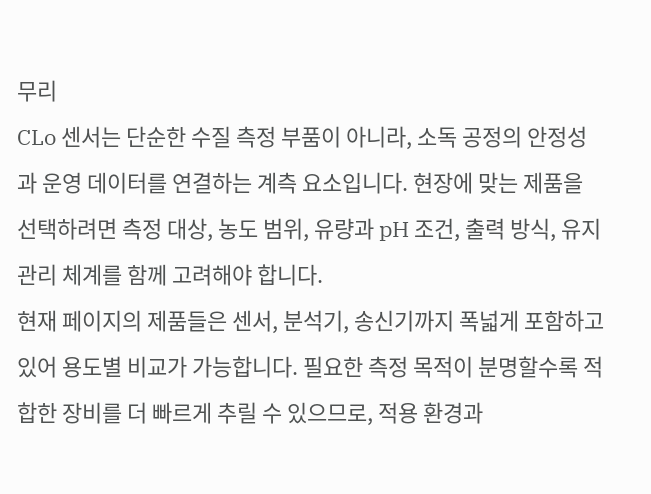무리
CLo 센서는 단순한 수질 측정 부품이 아니라, 소독 공정의 안정성과 운영 데이터를 연결하는 계측 요소입니다. 현장에 맞는 제품을 선택하려면 측정 대상, 농도 범위, 유량과 pH 조건, 출력 방식, 유지관리 체계를 함께 고려해야 합니다.
현재 페이지의 제품들은 센서, 분석기, 송신기까지 폭넓게 포함하고 있어 용도별 비교가 가능합니다. 필요한 측정 목적이 분명할수록 적합한 장비를 더 빠르게 추릴 수 있으므로, 적용 환경과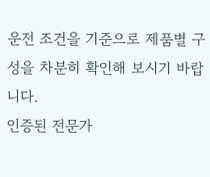운전 조건을 기준으로 제품별 구성을 차분히 확인해 보시기 바랍니다.
인증된 전문가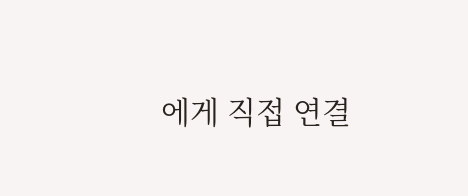에게 직접 연결